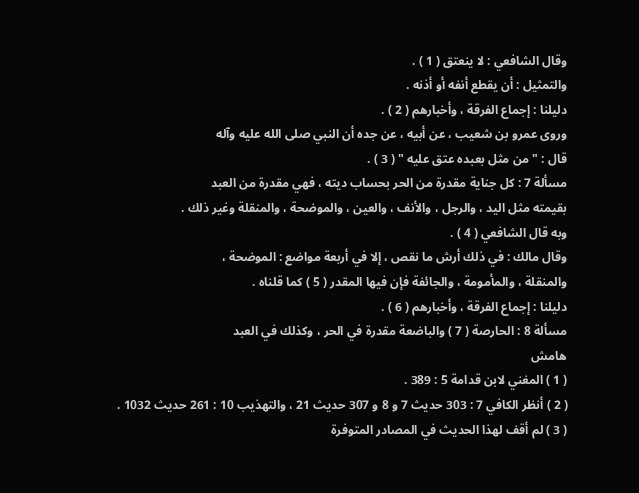وقال الشافعي : لا ينعتق ( 1 ) .
والتمثيل : أن يقطع أنفه أو أذنه .
دليلنا : إجماع الفرقة ، وأخبارهم ( 2 ) .
وروى عمرو بن شعيب ، عن أبيه ، عن جده أن النبي صلى الله عليه وآله
قال : " من مثل بعبده عتق عليه " ( 3 ) .
مسألة 7 : كل جناية مقدرة من الحر بحساب ديته ، فهي مقدرة من العبد
بقيمته مثل اليد ، والرجل ، والأنف ، والعين ، والموضحة ، والمنقلة وغير ذلك .
وبه قال الشافعي ( 4 ) .
وقال مالك : في ذلك أرش ما نقص ، إلا في أربعة مواضع : الموضحة ،
والمنقلة ، والمأمومة ، والجائفة فإن فيها المقدر ( 5 ) كما قلناه .
دليلنا : إجماع الفرقة ، وأخبارهم ( 6 ) .
مسألة 8 : الحارصة ( 7 ) والباضعة مقدرة في الحر ، وكذلك في العبد
هامش
( 1 ) المغني لابن قدامة 5 : 389 .
( 2 ) أنظر الكافي 7 : 303 حديث 7 و 8 و 307 حديث 21 ، والتهذيب 10 : 261 حديث 1032 .
( 3 ) لم أقف لهذا الحديث في المصادر المتوفرة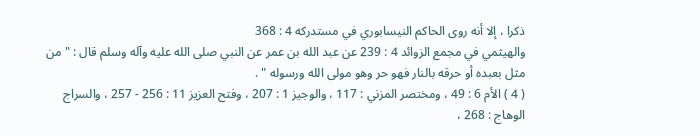ذكرا ، إلا أنه روى الحاكم النيسابوري في مستدركه 4 : 368
والهيثمي في مجمع الزوائد 4 : 239 عن عبد الله بن عمر عن النبي صلى الله عليه وآله وسلم قال : " من
مثل بعبده أو حرقه بالنار فهو حر وهو مولى الله ورسوله " .
( 4 ) الأم 6 : 49 ، ومختصر المزني : 117 ، والوجيز 1 : 207 ، وفتح العزيز 11 : 256 - 257 ، والسراج
الوهاج : 268 ،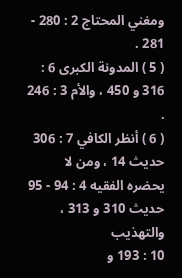ومغني المحتاج 2 : 280 - 281 .
( 5 ) المدونة الكبرى 6 : 316 و 450 ، والأم 3 : 246 .
( 6 ) أنظر الكافي 7 : 306 حديث 14 ، ومن لا يحضره الفقيه 4 : 94 - 95 حديث 310 و 313 ، والتهذيب
10 : 193 و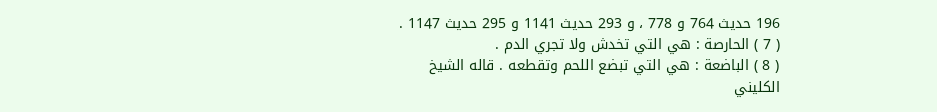196 حديث 764 و 778 ، و 293 حديث 1141 و 295 حديث 1147 .
( 7 ) الحارصة : هي التي تخدش ولا تجري الدم .
( 8 ) الباضعة : هي التي تبضع اللحم وتقطعه . قاله الشيخ الكليني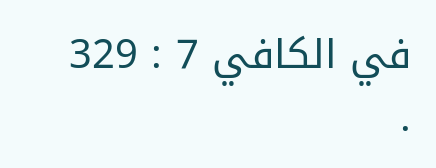في الكافي 7 : 329 .